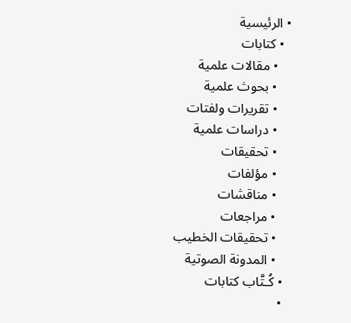• الرئيسية
  • كتابات
    • مقالات علمية
    • بحوث علمية
    • تقريرات ولفتات
    • دراسات علمية
    • تحقيقات
    • مؤلفات
    • مناقشات
    • مراجعات
    • تحقيقات الخطيب
    • المدونة الصوتية
  • كُـتَّاب كتابات
  •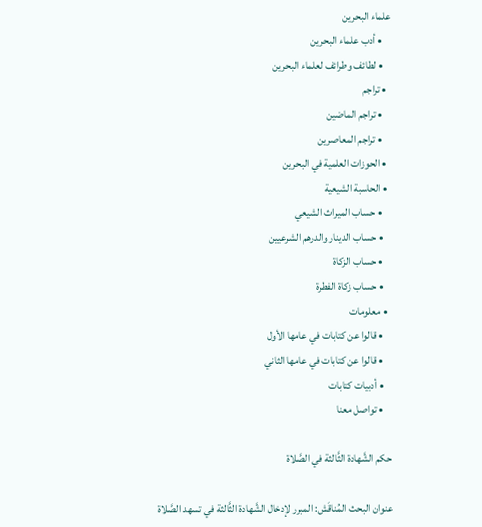علماء البحرين
    • أدب علماء البحرين
    • لطائف وطرائف لعلماء البحرين
  • تراجم
    • تراجم الماضين
    • تراجم المعاصرين
  • الحوزات العلمية في البحرين
  • الحاسبة الشيعية
    • حساب الميراث الشيعي
    • حساب الدينار والدرهم الشرعيين
    • حساب الزكاة
    • حساب زكاة الفطرة
  • معلومات
    • قالوا عن كتابات في عامها الأول
    • قالوا عن كتابات في عامها الثاني
    • أدبيات كتابات
    • تواصل معنا

حكم الشَّهادة الثَّالثة في الصَّلاة

عنوان البحث المُناقَش: المبرر لإدخال الشَّهادة الثَّالثة في تسهد الصَّلاة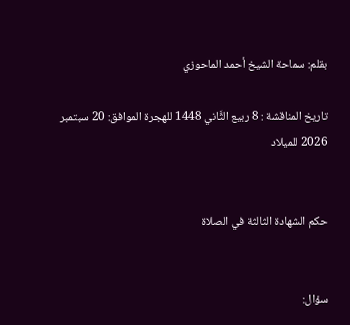بقلم: سماحة الشيخ أحمد الماحوزي

تاريخ المناقشة : 8 ربيع الثَّاني 1448 للهجرة الموافق: 20 سبتمبر 2026 للميلاد


حكم الشهادة الثالثة في الصلاة


سؤال: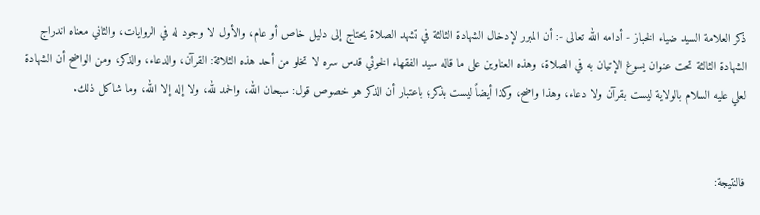ذكر العلامة السيد ضياء الخباز - أدامه الله تعالى -: أن المبرر لإدخال الشهادة الثالثة في تشهد الصلاة يحتاج إلى دليل خاص أو عام، والأول لا وجود له في الروايات، والثاني معناه اندراج الشهادة الثالثة تحت عنوان يسوغ الإتيان به في الصلاة، وهذه العناوين على ما قاله سيد الفقهاء الخوئي قدس سره لا تخلو من أحد هذه الثلاثة: القرآن، والدعاء، والذكر، ومن الواضح أن الشهادة لعلي عليه السلام بالولاية ليست بقرآن ولا دعاء، وهذا واضح، وكذا أيضاً ليست بذكر؛ باعتبار أن الذكر هو خصوص قول: سبحان الله، والحمد لله، ولا إله إلا الله، وما شاكل ذلك.


فالنتيجة: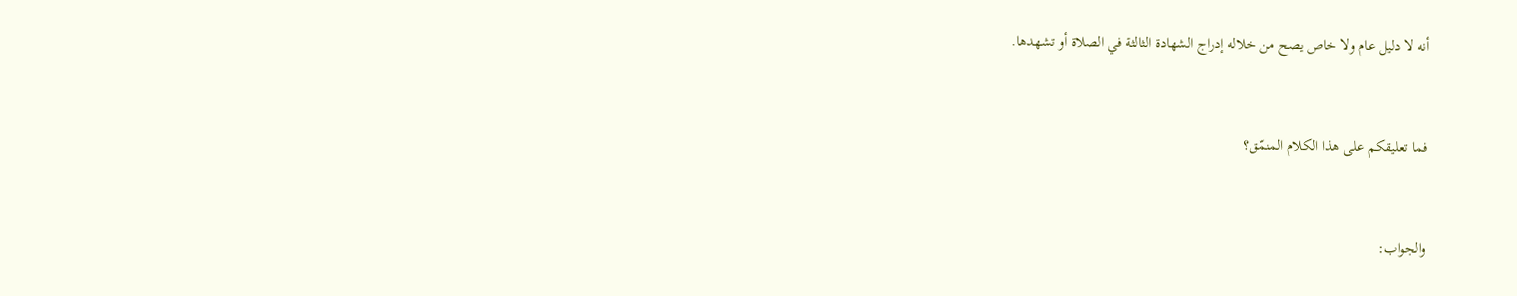أنه لا دليل عام ولا خاص يصح من خلاله إدراج الشهادة الثالثة في الصلاة أو تشهدها.


فما تعليقكم على هذا الكلام المنمّق؟


والجواب: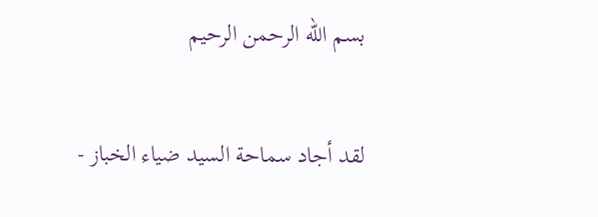بسم الله الرحمن الرحيم


لقد أجاد سماحة السيد ضياء الخباز -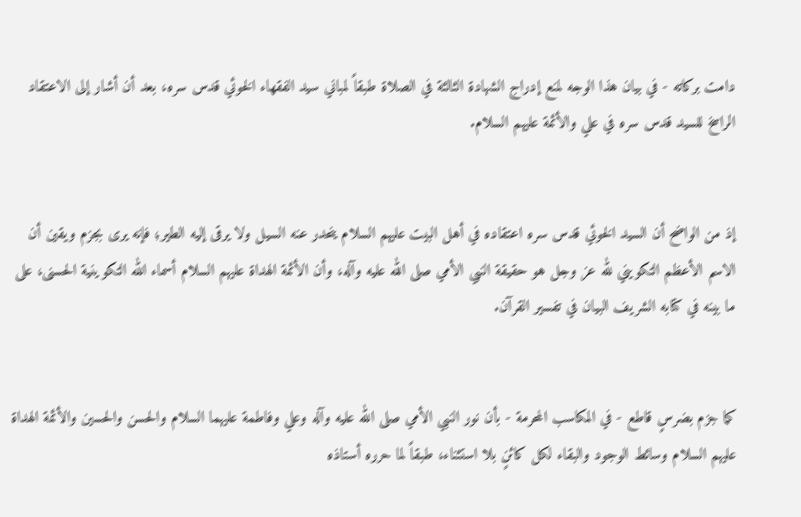دامت بركاته - في بيان هذا الوجه لمنع إدراج الشهادة الثالثة في الصلاة طبقاً لمباني سيد الفقهاء الخوئي قدس سره، بعد أن أشار إلى الاعتقاد الراسخ للسيد قدس سره في علي والأئمة عليهم السلام.


إذ من الواضح أن السيد الخوئي قدس سره اعتقاده في أهل البيت عليهم السلام ينحدر عنه السيل ولا يرقى إليه الطير؛ فإنه يرى بجزم ويقين أن الاسم الأعظم التكويني لله عز وجل هو حقيقة النبي الأمي صلى الله عليه وآله، وأن الأئمة الهداة عليهم السلام أسماء الله التكوينية الحسنى، على ما بينه في كتابه الشريف البيان في تفسير القرآن.


كما جزم بضرسٍ قاطع - في المكاسب المحرمة - بأن نور النبي الأمي صلى الله عليه وآله وعلي وفاطمة عليهما السلام والحسن والحسين والأئمة الهداة عليهم السلام وسائط الوجود والبقاء لكل كائنٍ بلا استثناء، طبقاً لما حرره أستاذه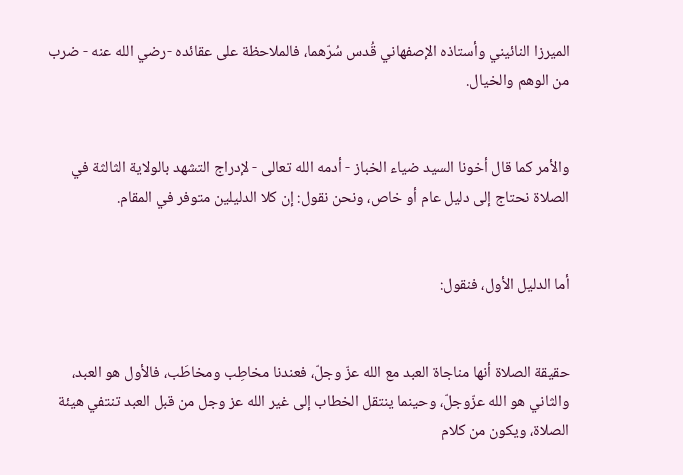الميرزا النائيني وأستاذه الإصفهاني قُدس سُرّهما، فالملاحظة على عقائده -رضي الله عنه - ضرب من الوهم والخيال.


والأمر كما قال أخونا السيد ضياء الخباز - أدمه الله تعالى - لإدراج التشهد بالولاية الثالثة في الصلاة نحتاج إلى دليل عام أو خاص، ونحن نقول: إن كلا الدليلين متوفر في المقام.


أما الدليل الأول، فنقول:


حقيقة الصلاة أنها مناجاة العبد مع الله عزّ وجلّ، فعندنا مخاطِب ومخاطَب، فالأول هو العبد، والثاني هو الله عزّوجلّ، وحينما ينتقل الخطاب إلى غير الله عز وجل من قبل العبد تنتفي هيئة الصلاة، ويكون من كلام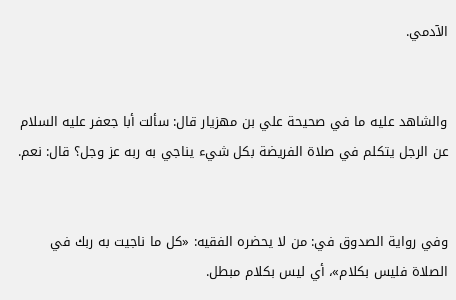الآدمي.


والشاهد عليه ما في صحيحة علي بن مهزيار قال: سألت أبا جعفر عليه السلام عن الرجل يتكلم في صلاة الفريضة بكل شيء يناجي به ربه عز وجل؟ قال: نعم.


وفي رواية الصدوق في: من لا يحضره الفقيه: «كل ما ناجيت به ربك في الصلاة فليس بكلام»، أي ليس بكلام مبطل.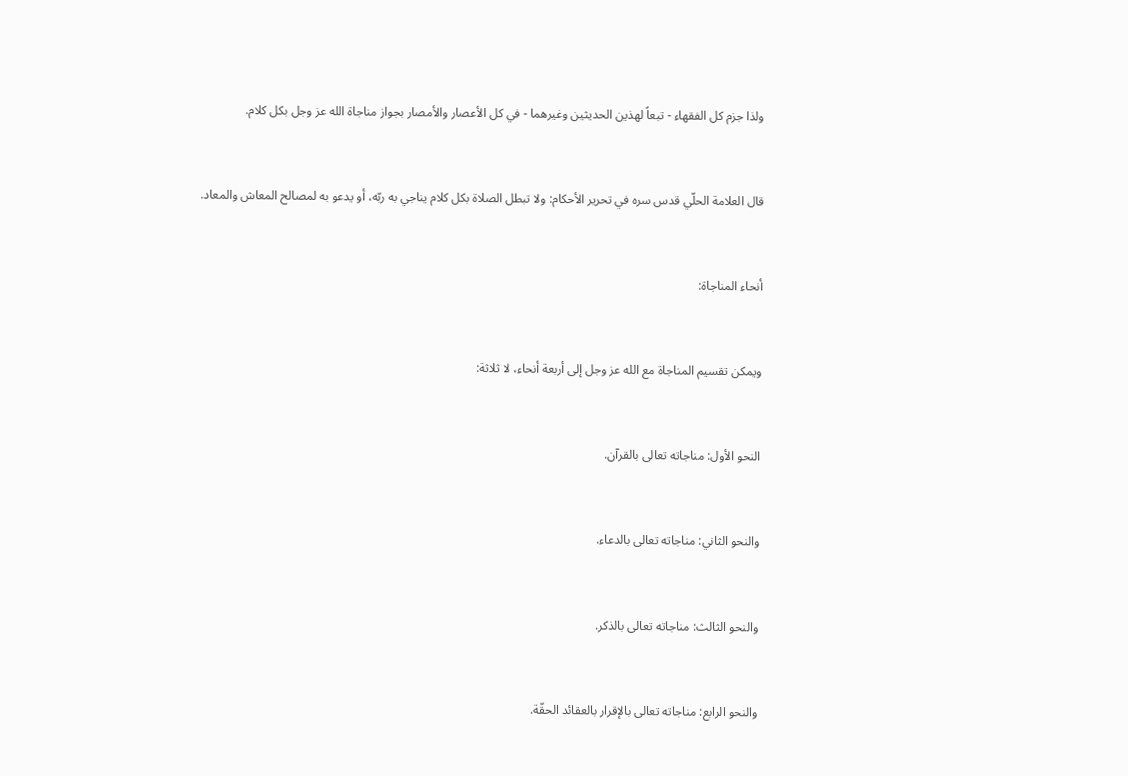ولذا جزم كل الفقهاء - تبعاً لهذين الحديثين وغيرهما - في كل الأعصار والأمصار بجواز مناجاة الله عز وجل بكل كلام.


قال العلامة الحلّي قدس سره في تحرير الأحكام: ولا تبطل الصلاة بكل كلام يناجي به ربّه، أو يدعو به لمصالح المعاش والمعاد.


أنحاء المناجاة:


ويمكن تقسيم المناجاة مع الله عز وجل إلى أربعة أنحاء، لا ثلاثة:


النحو الأول: مناجاته تعالى بالقرآن.


والنحو الثاني: مناجاته تعالى بالدعاء.


والنحو الثالث: مناجاته تعالى بالذكر.


والنحو الرابع: مناجاته تعالى بالإقرار بالعقائد الحقّة.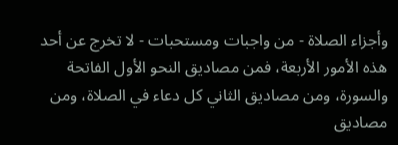وأجزاء الصلاة - من واجبات ومستحبات - لا تخرج عن أحد هذه الأمور الأربعة، فمن مصاديق النحو الأول الفاتحة والسورة، ومن مصاديق الثاني كل دعاء في الصلاة، ومن مصاديق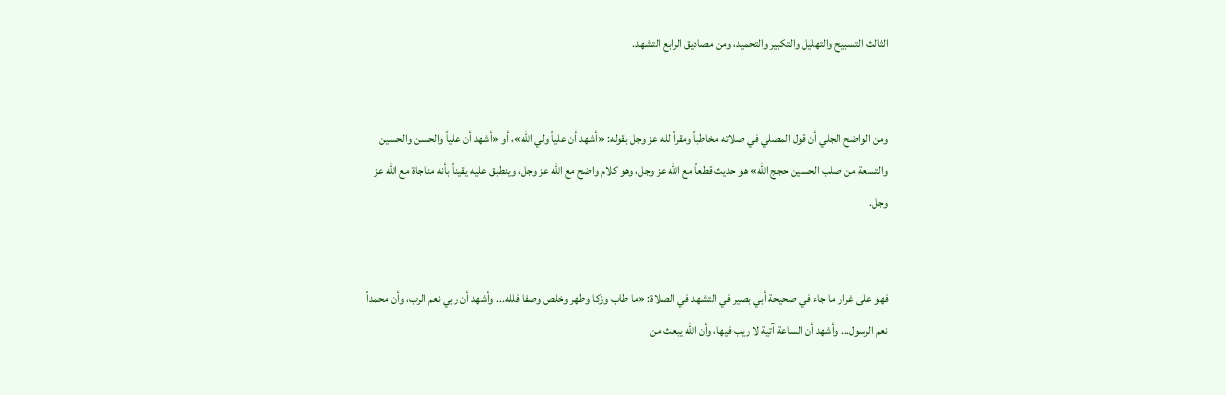الثالث التسبيح والتهليل والتكبير والتحميد، ومن مصاديق الرابع التشهد.


ومن الواضح الجلي أن قول المصلي في صلاته مخاطباً ومقراً لله عز وجل بقوله: «أشهد أن علياً ولي الله»، أو «أشهد أن علياً والحسن والحسين والتسعة من صلب الحسين حجج الله» هو حديث قطعاً مع الله عز وجل، وهو كلام واضح مع الله عز وجل، وينطبق عليه يقيناً بأنه مناجاة مع الله عز وجل.


فهو على غرار ما جاء في صحيحة أبي بصير في التشهد في الصلاة: «ما طاب وزكا وطهر وخلص وصفا فلله... وأشهد أن ربي نعم الرب، وأن محمداً نعم الرسول... وأشهد أن الساعة آتية لا ريب فيها، وأن الله يبعث من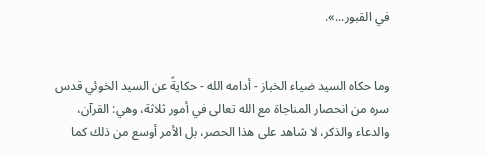في القبور...».


وما حكاه السيد ضياء الخباز - أدامه الله - حكايةً عن السيد الخوئي قدس سره من انحصار المناجاة مع الله تعالى في أمور ثلاثة، وهي: القرآن، والدعاء والذكر، لا شاهد على هذا الحصر، بل الأمر أوسع من ذلك كما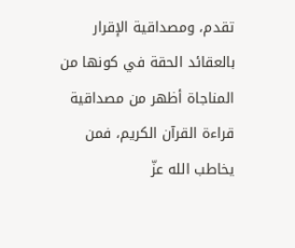تقدم، ومصداقية الإقرار بالعقائد الحقة في كونها من المناجاة أظهر من مصداقية قراءة القرآن الكريم، فمن يخاطب الله عزّ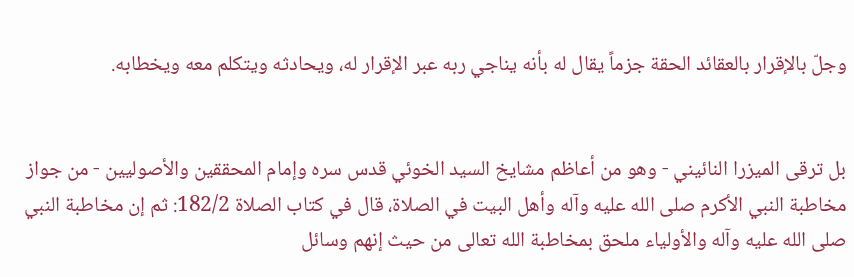وجلّ بالإقرار بالعقائد الحقة جزماً يقال له بأنه يناجي ربه عبر الإقرار له، ويحادثه ويتكلم معه ويخطابه.


بل ترقى الميزرا النائيني - وهو من أعاظم مشايخ السيد الخوئي قدس سره وإمام المحققين والأصوليين - من جواز مخاطبة النبي الأكرم صلى الله عليه وآله وأهل البيت في الصلاة، قال في كتاب الصلاة 182/2: ثم إن مخاطبة النبي صلى الله عليه وآله والأولياء ملحق بمخاطبة الله تعالى من حيث إنهم وسائل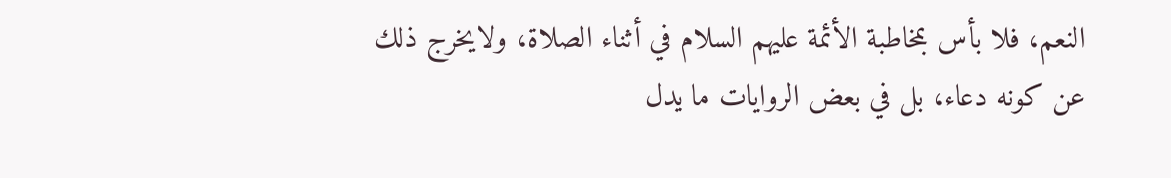النعم، فلا بأس بمخاطبة الأئمة عليهم السلام في أثناء الصلاة، ولايخرج ذلك عن كونه دعاء، بل في بعض الروايات ما يدل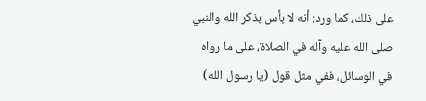على ذلك، كما ورد: أنه لا بأس بذكر الله والنبي صلى الله عليه وآله في الصلاة، على ما رواه في الوسائل، ففي مثل قول (يا رسول الله)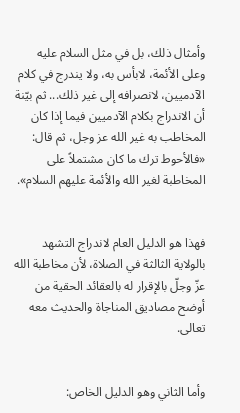وأمثال ذلك، بل في مثل السلام عليه وعلى الأئمة، لابأس به، ولا يندرج في كلام الآدميين، لانصرافه إلى غير ذلك... ثم بيّنة أن الاندراج بكلام الآدميين فيما إذا كان المخاطب به غير الله عز وجل، ثم قال: «فالأحوط ترك ما كان مشتملاً على المخاطبة لغير الله والأئمة عليهم السلام».


فهذا هو الدليل العام لاندراج التشهد بالولاية الثالثة في الصلاة، لأن مخاطبة الله عزّ وجلّ بالإقرار له بالعقائد الحقية من أوضح مصاديق المناجاة والحديث معه تعالى.


وأما الثاني وهو الدليل الخاص: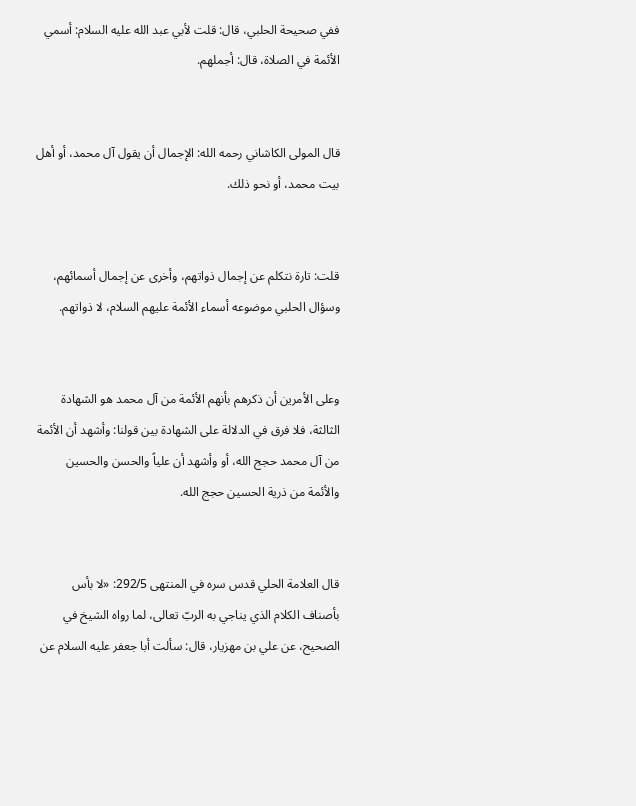ففي صحيحة الحلبي، قال: قلت لأبي عبد الله عليه السلام: أسمي الأئمة في الصلاة، قال: أجملهم.


قال المولى الكاشاني رحمه الله: الإجمال أن يقول آل محمد، أو أهل بيت محمد، أو نحو ذلك.


قلت: تارة نتكلم عن إجمال ذواتهم، وأخرى عن إجمال أسمائهم، وسؤال الحلبي موضوعه أسماء الأئمة عليهم السلام، لا ذواتهم.


وعلى الأمرين أن ذكرهم بأنهم الأئمة من آل محمد هو الشهادة الثالثة، فلا فرق في الدلالة على الشهادة بين قولنا: وأشهد أن الأئمة من آل محمد حجج الله، أو وأشهد أن علياً والحسن والحسين والأئمة من ذرية الحسين حجج الله.


قال العلامة الحلي قدس سره في المنتهى 292/5: «لا بأس بأصناف الكلام الذي يناجي به الربّ تعالى، لما رواه الشيخ في الصحيح، عن علي بن مهزيار، قال: سألت أبا جعفر عليه السلام عن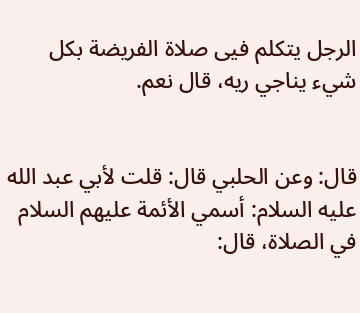الرجل يتكلم فيى صلاة الفريضة بكل شيء يناجي ريه، قال نعم.


قال: وعن الحلبي قال: قلت لأبي عبد الله عليه السلام: أسمي الأئمة عليهم السلام في الصلاة، قال: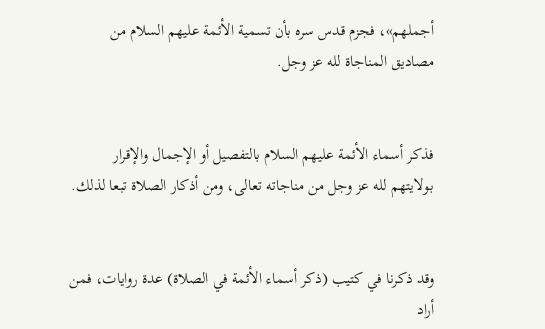أجملهم»، فجزم قدس سره بأن تسمية الأئمة عليهم السلام من مصاديق المناجاة لله عز وجل.


فذكر أسماء الأئمة عليهم السلام بالتفصيل أو الإجمال والإقرار بولايتهم لله عز وجل من مناجاته تعالى، ومن أذكار الصلاة تبعا لذلك.


وقد ذكرنا في كتيب (ذكر أسماء الأئمة في الصلاة) عدة روايات، فمن أراد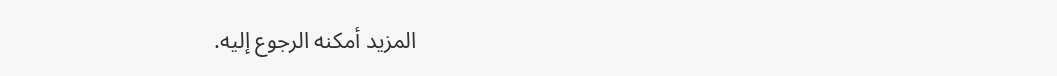المزيد أمكنه الرجوع إليه.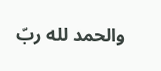والحمد لله ربّ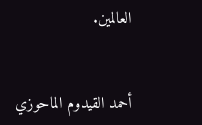العالمين.


أحمد القيدوم الماحوزي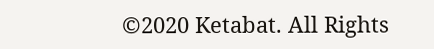©2020 Ketabat. All Rights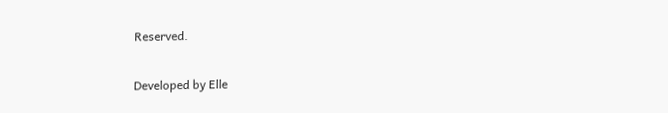Reserved.

Developed by Elle